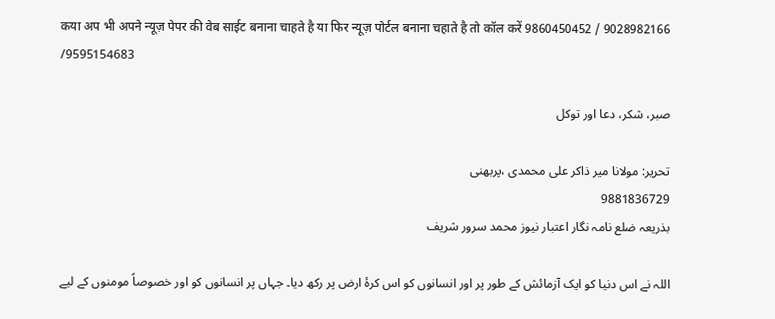कया अप भी अपने न्यूज़ पेपर की वेब साईट बनाना चाहते है या फिर न्यूज़ पोर्टल बनाना चहाते है तो कॉल करें 9860450452 / 9028982166 /9595154683

صبر، شکر، دعا اور توکل

تحریر: مولانا میر ذاکر علی محمدی ،پربھنی
9881836729
بذریعہ ضلع نامہ نگار اعتبار نیوز محمد سرور شریف

اللہ نے اس دنیا کو ایک آزمائش کے طور پر اور انسانوں کو اس کرۂ ارض پر رکھ دیا۔ جہاں پر انسانوں کو اور خصوصاً مومنوں کے لیے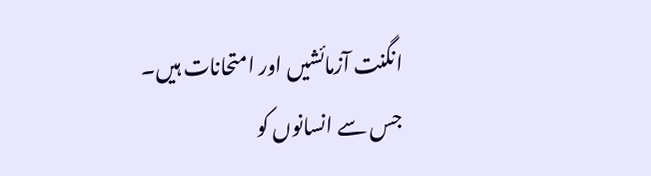انگنت آزمائشیں اور امتحانات ہیں۔ جس سے انسانوں کو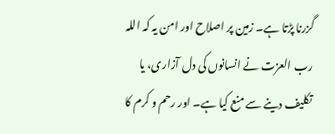گزرنا پڑتا ہے۔ زمین پر اصلاح اور امن یہ کہ اللہ رب العزت نے انسانوں کی دل آزاری، یا تکلیف دینے سے منع کیا ہے۔ اور رحم و کرم کا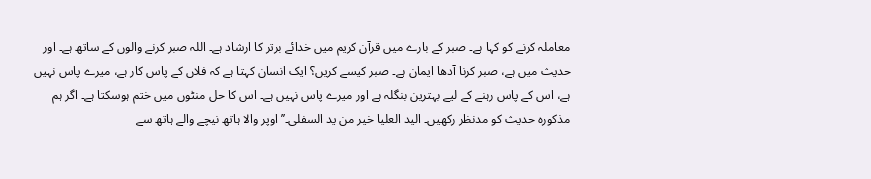معاملہ کرنے کو کہا ہے۔ صبر کے بارے میں قرآن کریم میں خدائے برتر کا ارشاد ہے۔ اللہ صبر کرنے والوں کے ساتھ ہے۔ اور حدیث میں ہے، صبر کرنا آدھا ایمان ہے۔ صبر کیسے کریں؟ ایک انسان کہتا ہے کہ فلاں کے پاس کار ہے، میرے پاس نہیں ہے، اس کے پاس رہنے کے لیے بہترین بنگلہ ہے اور میرے پاس نہیں ہے۔ اس کا حل منٹوں میں ختم ہوسکتا ہے۔ اگر ہم مذکورہ حدیث کو مدنظر رکھیں۔ الید العلیا خیر من ید السفلی۔’’ اوپر والا ہاتھ نیچے والے ہاتھ سے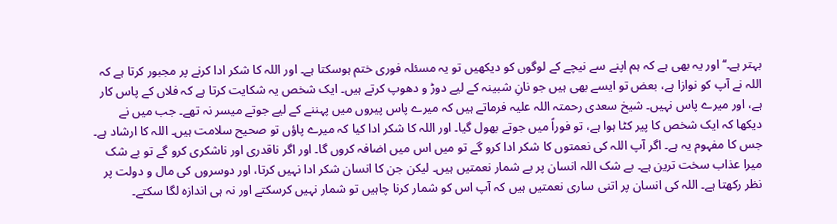بہتر ہے۔‘‘ اور یہ بھی ہے کہ ہم اپنے سے نیچے کے لوگوں کو دیکھیں تو یہ مسئلہ فوری ختم ہوسکتا ہے۔ اور اللہ کا شکر ادا کرنے پر مجبور کرتا ہے کہ اللہ نے آپ کو نوازا ہے، بعض تو ایسے بھی ہیں جو نانِ شبینہ کے لیے دوڑ و دھوپ کرتے ہیں۔ ایک شخص یہ شکایت کرتا ہے کہ فلاں کے پاس کار ہے، اور میرے پاس نہیں۔ شیخ سعدی رحمتہ اللہ علیہ فرماتے ہیں کہ میرے پاس پیروں میں پہننے کے لیے جوتے میسر نہ تھے۔ جب میں نے دیکھا کہ ایک شخص کا پیر کٹا ہوا ہے، تو فوراً میں جوتے بھول گیا۔ اور اللہ کا شکر ادا کیا کہ میرے پاؤں تو صحیح سلامت ہیں۔ اللہ کا ارشاد ہے۔ جس کا مفہوم یہ ہے۔ اگر آپ اللہ کی نعمتوں کا شکر ادا کرو گے تو میں اس میں اضافہ کروں گا۔ اور اگر ناقدری اور ناشکری کرو گے تو بے شک میرا عذاب سخت ترین ہے۔ بے شک اللہ انسان پر بے شمار نعمتیں ہیں۔ لیکن جن کا انسان شکر ادا نہیں کرتا، اور دوسروں کی مال و دولت پر نظر رکھتا ہے۔ اللہ کی انسان پر اتنی ساری نعمتیں ہیں کہ آپ اس کو شمار کرنا چاہیں تو شمار نہیں کرسکتے اور نہ ہی اندازہ لگا سکتے۔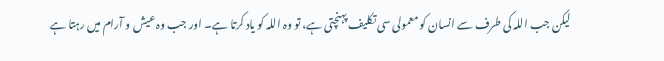لیکن جب اللہ کی طرف سے انسان کو معمولی سی تکلیف پہنچتی ہے، تو وہ اللہ کو یاد کرتا ہے۔ اور جب وہ عیش و آرام میں رہتا ہے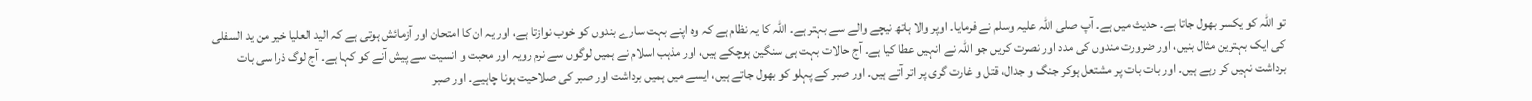تو اللہ کو یکسر بھول جاتا ہے۔ حدیث میں ہے۔ آپ صلی اللہ علیہ وسلم نے فرمایا۔ اوپر والا ہاتھ نیچے والے سے بہتر ہے۔ اللہ کا یہ نظام ہے کہ وہ اپنے بہت سارے بندوں کو خوب نوازتا ہے، اور یہ ان کا امتحان اور آزمائش ہوتی ہے کہ الید العلیا خیر من ید السفلی کی ایک بہترین مثال بنیں، اور ضرورت مندوں کی مدد اور نصرت کریں جو اللہ نے انہیں عطا کیا ہے۔ آج حالات بہت ہی سنگین ہوچکے ہیں، اور مذہب اسلام نے ہمیں لوگوں سے نرم رویہ اور محبت و انسیت سے پیش آنے کو کہا ہے۔ آج لوگ ذرا سی بات برداشت نہیں کر رہے ہیں۔ اور بات بات پر مشتعل ہوکر جنگ و جدال، قتل و غارت گری پر اتر آتے ہیں۔ اور صبر کے پہلو کو بھول جاتے ہیں، ایسے میں ہمیں برداشت اور صبر کی صلاحیت ہونا چاہیے۔ اور صبر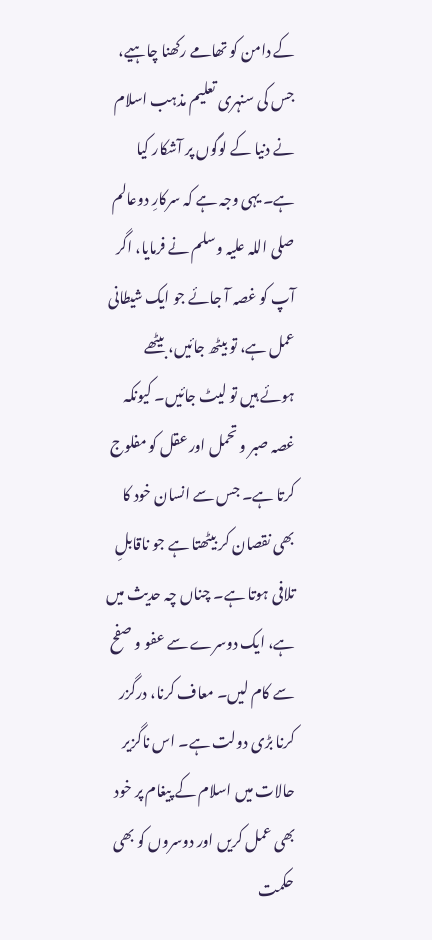کے دامن کو تھامے رکھنا چاہیے، جس کی سنہری تعلیم مذہب اسلام نے دنیا کے لوگوں پر آشکار کیا ہے۔ یہی وجہ ہے کہ سرکارِ دوعالم صلی اللہ علیہ وسلم نے فرمایا، اگر آپ کو غصہ آ جائے جو ایک شیطانی عمل ہے، تو بیٹھ جائیں، بیٹھے ہوئے ہیں تو لیٹ جائیں۔ کیونکہ غصہ صبر و تحمل اور عقل کو مفلوج کرتا ہے۔ جس سے انسان خود کا بھی نقصان کر بیٹھتا ہے جو ناقابلِ تلافی ہوتا ہے۔ چناں چہ حدیث میں ہے، ایک دوسرے سے عفو و صفح سے کام لیں۔ معاف کرنا، درگزر کرنا بڑی دولت ہے۔ اس ناگزیر حالات میں اسلام کے پیغام پر خود بھی عمل کریں اور دوسروں کو بھی حکمت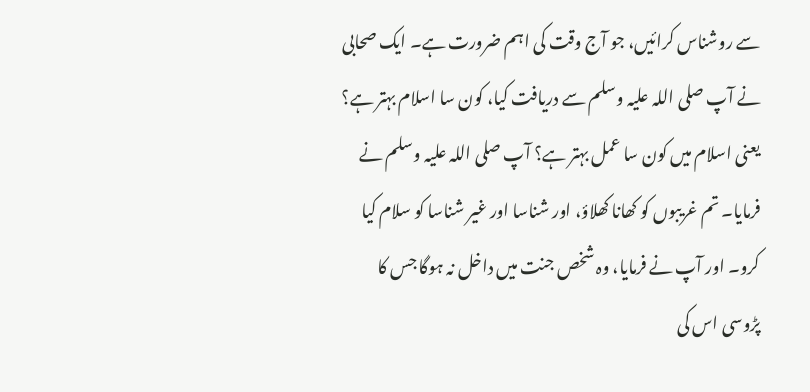سے روشناس کرائیں، جو آج وقت کی اہم ضرورت ہے۔ ایک صحابی نے آپ صلی اللہ علیہ وسلم سے دریافت کیا، کون سا اسلام بہتر ہے؟ یعنی اسلام میں کون سا عمل بہتر ہے؟ آپ صلی اللہ علیہ وسلم نے فرمایا۔ تم غریبوں کو کھانا کھلاؤ، اور شناسا اور غیر شناسا کو سلام کیا کرو۔ اور آپ نے فرمایا، وہ شخص جنت میں داخل نہ ہوگا جس کا پڑوسی اس کی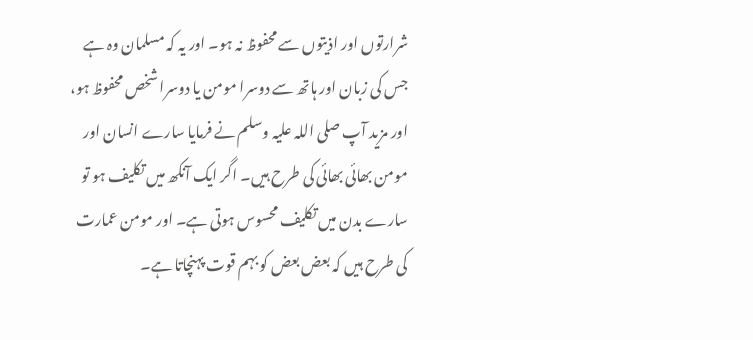شرارتوں اور اذیتوں سے محفوظ نہ ہو۔ اور یہ کہ مسلمان وہ ہے جس کی زبان اور ہاتھ سے دوسرا مومن یا دوسرا شخص محفوظ ہو، اور مزید آپ صلی اللہ علیہ وسلم نے فرمایا سارے انسان اور مومن بھائی بھائی کی طرح ہیں۔ اگر ایک آنکھ میں تکلیف ہو تو سارے بدن میں تکلیف محسوس ہوتی ہے۔ اور مومن عمارت کی طرح ہیں کہ بعض بعض کو بہم قوت پہنچاتا ہے۔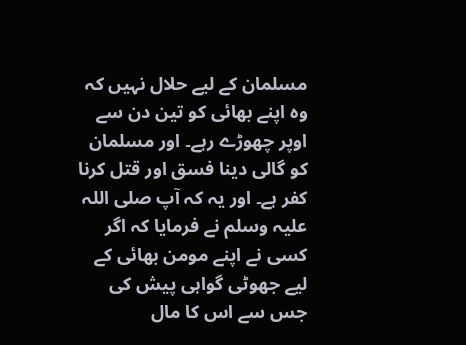مسلمان کے لیے حلال نہیں کہ وہ اپنے بھائی کو تین دن سے اوپر چھوڑے رہے۔ اور مسلمان کو گالی دینا فسق اور قتل کرنا کفر ہے۔ اور یہ کہ آپ صلی اللہ علیہ وسلم نے فرمایا کہ اگر کسی نے اپنے مومن بھائی کے لیے جھوٹی گواہی پیش کی جس سے اس کا مال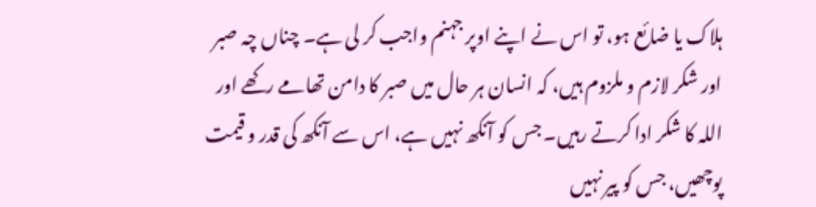ہلاک یا ضائع ہو، تو اس نے اپنے اوپر جہنم واجب کر لی ہے۔ چناں چہ صبر اور شکر لازم و ملزوم ہیں، کہ انسان ہر حال میں صبر کا دامن تھامے رکھے اور اللہ کا شکر ادا کرتے رہیں۔ جس کو آنکھ نہیں ہے، اس سے آنکھ کی قدر و قیمت پوچھیں، جس کو پیر نہیں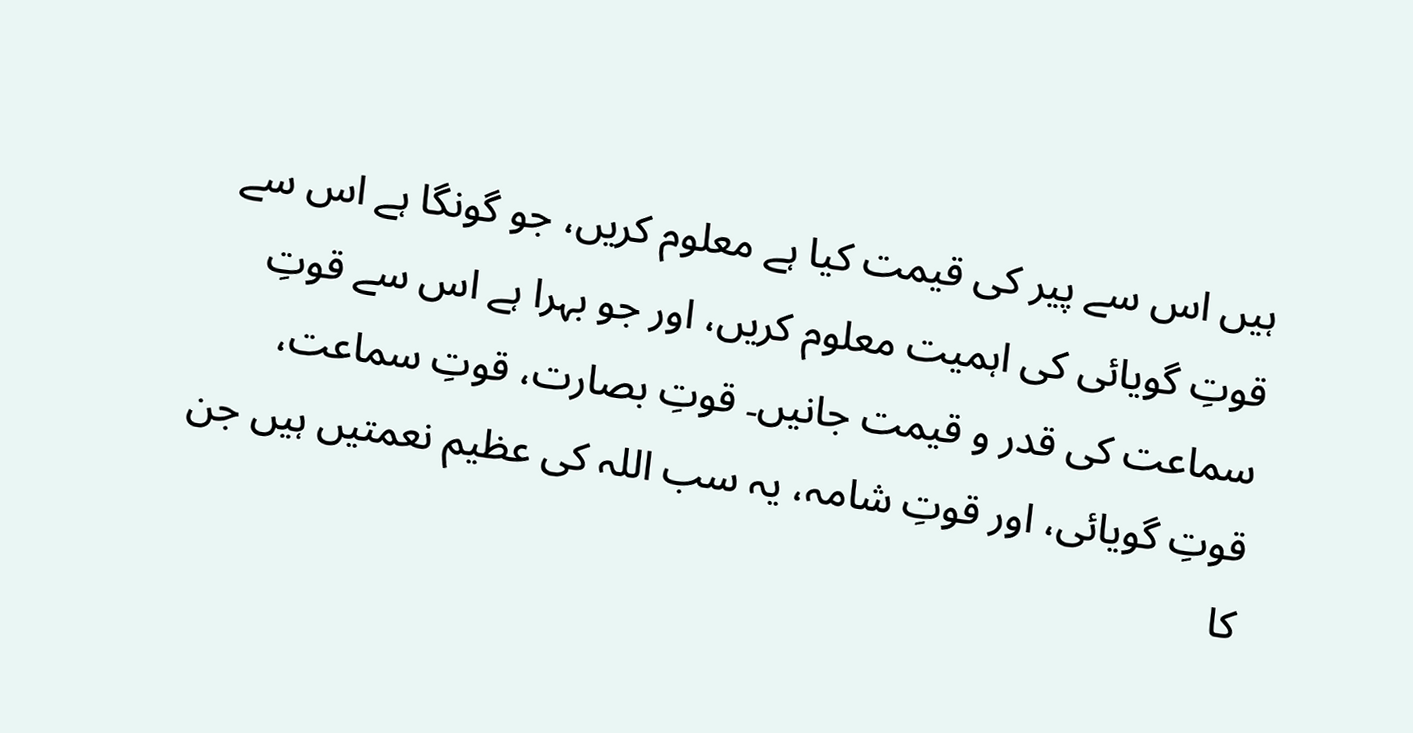ہیں اس سے پیر کی قیمت کیا ہے معلوم کریں، جو گونگا ہے اس سے قوتِ گویائی کی اہمیت معلوم کریں، اور جو بہرا ہے اس سے قوتِ سماعت کی قدر و قیمت جانیں۔ قوتِ بصارت، قوتِ سماعت، قوتِ گویائی، اور قوتِ شامہ، یہ سب اللہ کی عظیم نعمتیں ہیں جن کا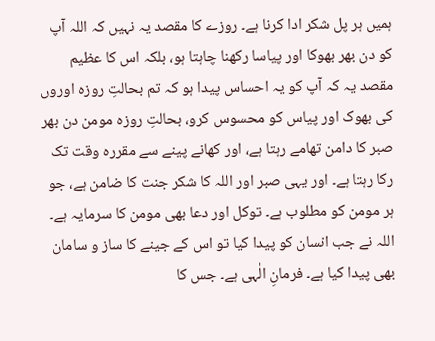ہمیں ہر پل شکر ادا کرنا ہے۔ روزے کا مقصد یہ نہیں کہ اللہ آپ کو دن بھر بھوکا اور پیاسا رکھنا چاہتا ہو، بلکہ اس کا عظیم مقصد یہ کہ آپ کو یہ احساس پیدا ہو کہ تم بحالتِ روزہ اوروں کی بھوک اور پیاس کو محسوس کرو، بحالتِ روزہ مومن دن بھر صبر کا دامن تھامے رہتا ہے، اور کھانے پینے سے مقررہ وقت تک رکا رہتا ہے۔ اور یہی صبر اور اللہ کا شکر جنت کا ضامن ہے، جو ہر مومن کو مطلوب ہے۔ توکل اور دعا بھی مومن کا سرمایہ ہے۔ اللہ نے جب انسان کو پیدا کیا تو اس کے جینے کا ساز و سامان بھی پیدا کیا ہے۔ فرمانِ الٰہی ہے۔ جس کا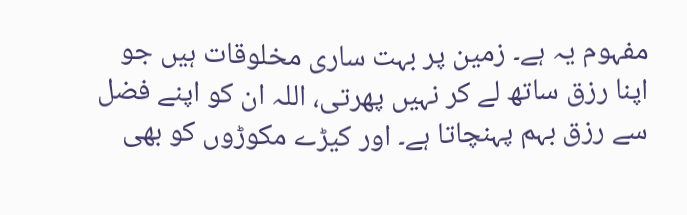مفہوم یہ ہے۔ زمین پر بہت ساری مخلوقات ہیں جو اپنا رزق ساتھ لے کر نہیں پھرتی، اللہ ان کو اپنے فضل سے رزق بہم پہنچاتا ہے۔ اور کیڑے مکوڑوں کو بھی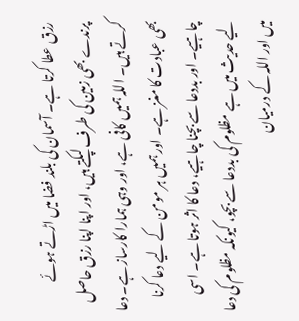رزق عطا کرتا ہے۔ آسمان کی بلند فضا میں اڑتے ہوئے پرندے بھی زمین کی طرف لپکتے ہیں، اور اپنا اپنا رزق حاصل کرتے ہیں۔ اللہ ہمیں کافی ہے، اور وہی ہمارا کارساز ہے۔ دعا بھی عبادت کا مغز ہے۔ اور ہمیں ہر مومن کے لیے دعا کرنا چاہیے۔ اور بددعا سے بچنا چاہیے، دعا کا اثر ہوتا ہے۔ اسی لیے حدیث میں ہے مظلوم کی بددعا سے بچو، کیونکہ مظلوم کی دعا میں اور اللہ کے درمیان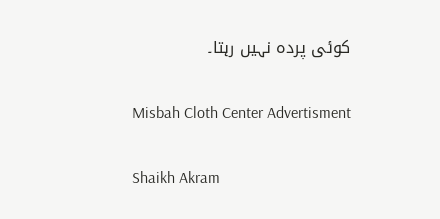کوئی پردہ نہیں رہتا۔

Misbah Cloth Center Advertisment

Shaikh Akram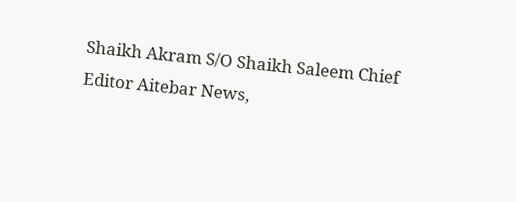Shaikh Akram S/O Shaikh Saleem Chief Editor Aitebar News,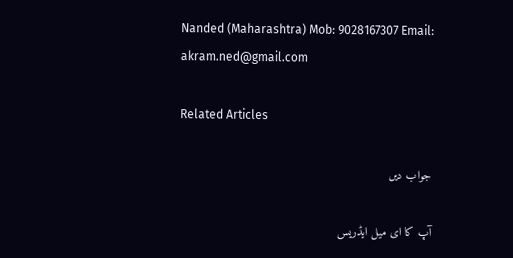Nanded (Maharashtra) Mob: 9028167307 Email: akram.ned@gmail.com

Related Articles

جواب دیں

آپ کا ای میل ایڈریس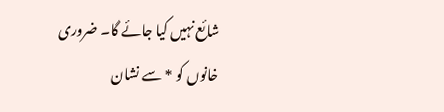شائع نہیں کیا جائے گا۔ ضروری خانوں کو * سے نشان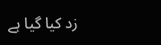زد کیا گیا ہے